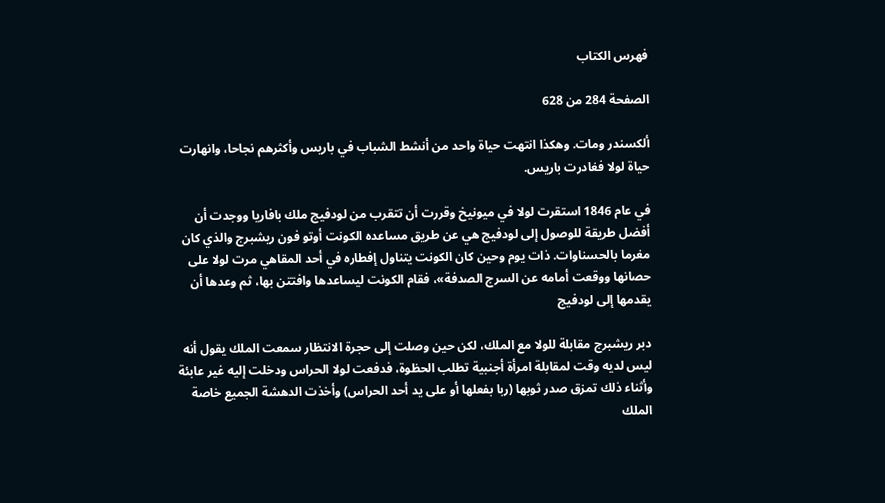فهرس الكتاب

الصفحة 284 من 628

ألكسندر ومات. وهكذا انتهت حياة واحد من أنشط الشباب في باريس وأكثرهم نجاحا، وانهارت حياة لولا فغادرت باريس.

في عام 1846 استقرت لولا في ميونيخ وقررت أن تتقرب من لودفيج ملك بافاريا ووجدت أن أفضل طريقة للوصول إلى لودفيج هي عن طريق مساعده الكونت أوتو فون ريشبرج والذي كان مغرما بالحسناوات. ذات يوم وحين كان الكونت يتناول إفطاره في أحد المقاهي مرت لولا على حصانها ووقعت أمامه عن السرج الصدفة»، فقام الكونت ليساعدها وافتتن بها، ثم وعدها أن يقدمها إلى لودفيج

دبر ريشبرج مقابلة للولا مع الملك، لكن حين وصلت إلى حجرة الانتظار سمعت الملك يقول أنه ليس لديه وقت لمقابلة امرأة أجنبية تطلب الحظوة، فدفعت لولا الحراس ودخلت إليه غير عابئة وأثناء ذلك تمزق صدر ثوبها (ربا بفعلها أو على يد أحد الحراس) وأخذت الدهشة الجميع خاصة الملك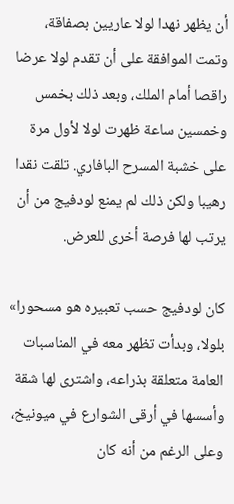أن يظهر نهدا لولا عاريين بصفاقة، وتمت الموافقة على أن تقدم لولا عرضا راقصا أمام الملك، وبعد ذلك بخمس وخمسين ساعة ظهرت لولا لأول مرة على خشبة المسرح البافاري. تلقت نقدا رهيبا ولكن ذلك لم يمنع لودفيج من أن يرتب لها فرصة أخرى للعرض.

كان لودفيج حسب تعبيره هو مسحورا» بلولا، وبدأت تظهر معه في المناسبات العامة متعلقة بذراعه، واشترى لها شقة وأسسها في أرقى الشوارع في ميونيخ، وعلى الرغم من أنه كان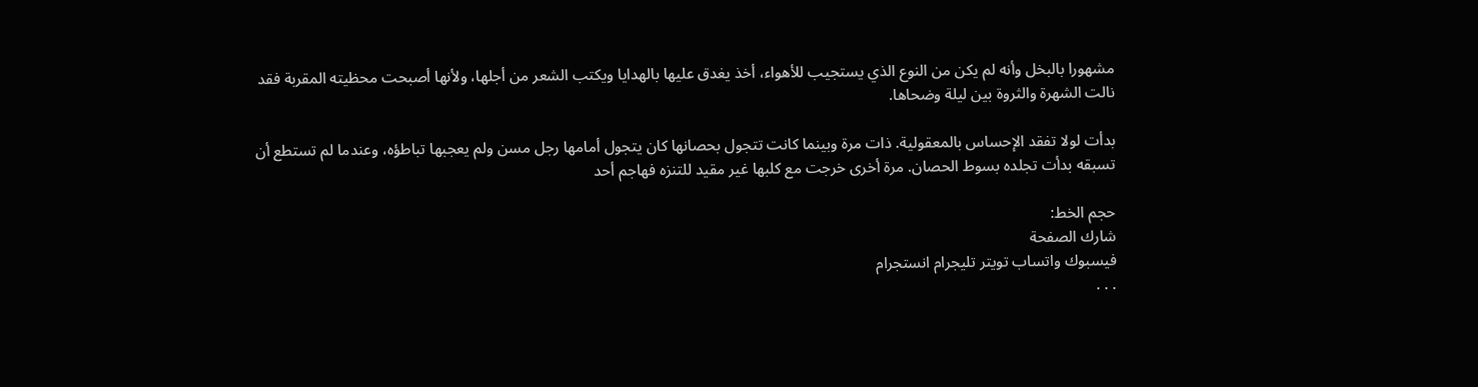مشهورا بالبخل وأنه لم يكن من النوع الذي يستجيب للأهواء، أخذ يغدق عليها بالهدايا ويكتب الشعر من أجلها، ولأنها أصبحت محظيته المقربة فقد نالت الشهرة والثروة بين ليلة وضحاها.

بدأت لولا تفقد الإحساس بالمعقولية. ذات مرة وبينما كانت تتجول بحصانها كان يتجول أمامها رجل مسن ولم يعجبها تباطؤه، وعندما لم تستطع أن تسبقه بدأت تجلده بسوط الحصان. مرة أخرى خرجت مع كلبها غير مقيد للتنزه فهاجم أحد

حجم الخط:
شارك الصفحة
فيسبوك واتساب تويتر تليجرام انستجرام
. . .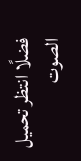فضلًا انتظر تحميل الصوت